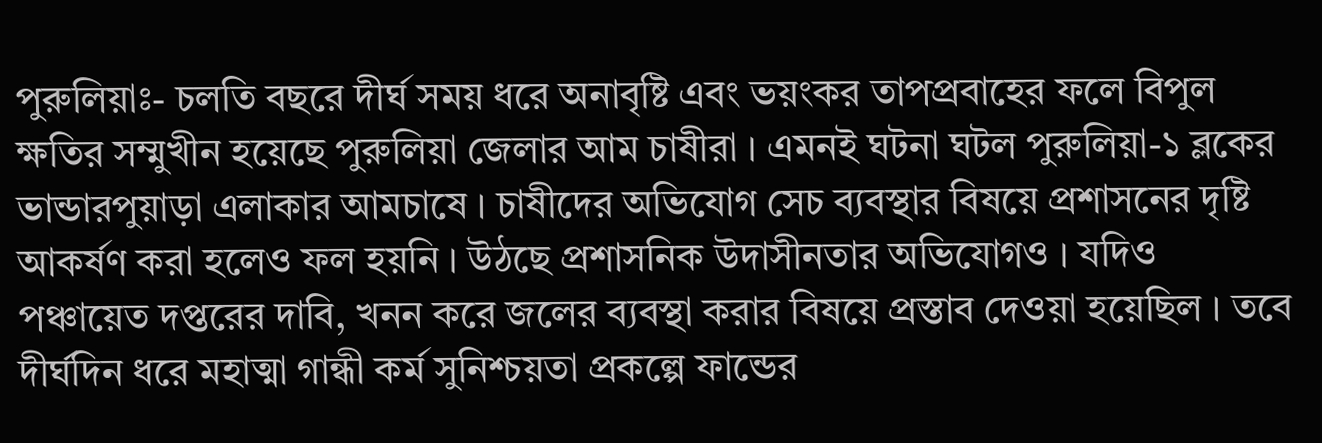পুরুলিয়াঃ- চলতি বছরে দীর্ঘ সময় ধরে অনাবৃষ্টি এবং ভয়ংকর তাপপ্রবাহের ফলে বিপুল ক্ষতির সম্মুখীন হয়েছে পুরুলিয়া জেলার আম চাষীরা । এমনই ঘটনা ঘটল পুরুলিয়া-১ ব্লকের ভান্ডারপুয়াড়া এলাকার আমচাষে । চাষীদের অভিযোগ সেচ ব্যবস্থার বিষয়ে প্রশাসনের দৃষ্টি আকর্ষণ করা হলেও ফল হয়নি । উঠছে প্রশাসনিক উদাসীনতার অভিযোগও । যদিও পঞ্চায়েত দপ্তরের দাবি, খনন করে জলের ব্যবস্থা করার বিষয়ে প্রস্তাব দেওয়া হয়েছিল । তবে দীর্ঘদিন ধরে মহাত্মা গান্ধী কর্ম সুনিশ্চয়তা প্রকল্পে ফান্ডের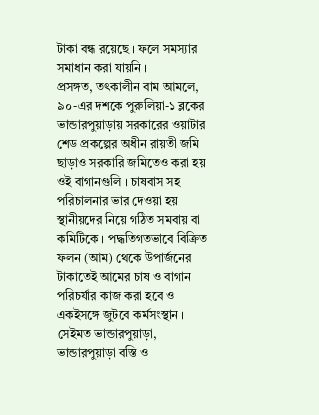টাকা বন্ধ রয়েছে । ফলে সমস্যার সমাধান করা যায়নি ।
প্রসঙ্গত, তৎকালীন বাম আমলে, ৯০-এর দশকে পুরুলিয়া-১ ব্লকের ভান্ডারপুয়াড়ায় সরকারের ওয়াটার শেড প্রকল্পের অধীন রায়তী জমি ছাড়াও সরকারি জমিতেও করা হয় ওই বাগানগুলি । চাষবাস সহ পরিচালনার ভার দেওয়া হয় স্থানীয়দের নিয়ে গঠিত সমবায় বা কমিটিকে । পদ্ধতিগতভাবে বিক্রিত ফলন (আম) থেকে উপার্জনের টাকাতেই আমের চাষ ও বাগান পরিচর্যার কাজ করা হবে ও একইসঙ্গে জুটবে কর্মসংস্থান । সেইমত ভান্ডারপুয়াড়া, ভান্ডারপুয়াড়া বস্তি ও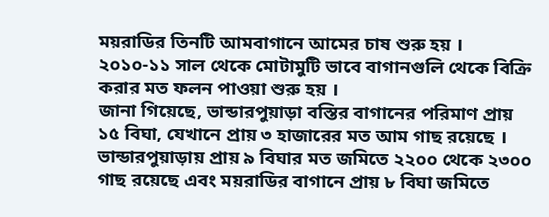ময়রাডির তিনটি আমবাগানে আমের চাষ শুরু হয় । ২০১০-১১ সাল থেকে মোটামুটি ভাবে বাগানগুলি থেকে বিক্রি করার মত ফলন পাওয়া শুরু হয় ।
জানা গিয়েছে, ভান্ডারপুয়াড়া বস্তির বাগানের পরিমাণ প্রায় ১৫ বিঘা, যেখানে প্রায় ৩ হাজারের মত আম গাছ রয়েছে । ভান্ডারপুয়াড়ায় প্রায় ৯ বিঘার মত জমিতে ২২০০ থেকে ২৩০০ গাছ রয়েছে এবং ময়রাডির বাগানে প্রায় ৮ বিঘা জমিতে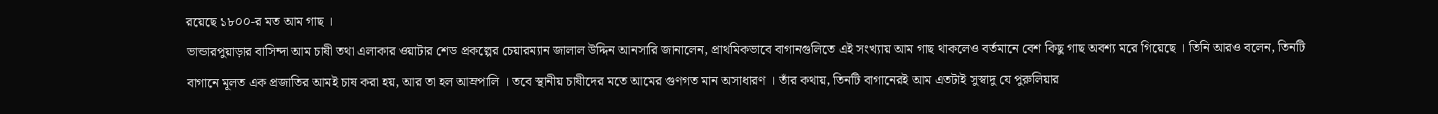রয়েছে ১৮০০-র মত আম গাছ ।
ভান্ডারপুয়াড়ার বাসিন্দা আম চাষী তথা এলাকার ওয়াটার শেড প্রকল্পের চেয়ারম্যান জালাল উদ্দিন আনসারি জানালেন, প্রাথমিকভাবে বাগানগুলিতে এই সংখ্যায় আম গাছ থাকলেও বর্তমানে বেশ কিছু গাছ অবশ্য মরে গিয়েছে । তিনি আরও বলেন, তিনটি বাগানে মূলত এক প্রজাতির আমই চাষ করা হয়, আর তা হল আম্রপালি । তবে স্থানীয় চাষীদের মতে আমের গুণগত মান অসাধারণ । তাঁর কথায়, তিনটি বাগানেরই আম এতটাই সুস্বাদু যে পুরুলিয়ার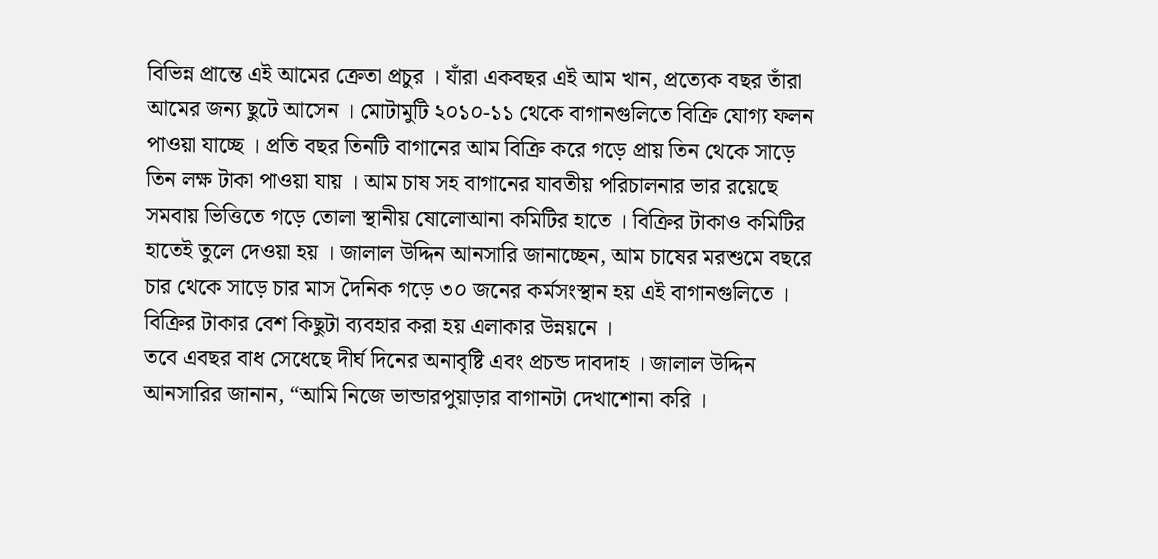বিভিন্ন প্রান্তে এই আমের ক্রেতা প্রচুর । যাঁরা একবছর এই আম খান, প্রত্যেক বছর তাঁরা আমের জন্য ছুটে আসেন । মোটামুটি ২০১০-১১ থেকে বাগানগুলিতে বিক্রি যোগ্য ফলন পাওয়া যাচ্ছে । প্রতি বছর তিনটি বাগানের আম বিক্রি করে গড়ে প্রায় তিন থেকে সাড়ে তিন লক্ষ টাকা পাওয়া যায় । আম চাষ সহ বাগানের যাবতীয় পরিচালনার ভার রয়েছে সমবায় ভিত্তিতে গড়ে তোলা স্থানীয় ষোলোআনা কমিটির হাতে । বিক্রির টাকাও কমিটির হাতেই তুলে দেওয়া হয় । জালাল উদ্দিন আনসারি জানাচ্ছেন, আম চাষের মরশুমে বছরে চার থেকে সাড়ে চার মাস দৈনিক গড়ে ৩০ জনের কর্মসংস্থান হয় এই বাগানগুলিতে । বিক্রির টাকার বেশ কিছুটা ব্যবহার করা হয় এলাকার উন্নয়নে ।
তবে এবছর বাধ সেধেছে দীর্ঘ দিনের অনাবৃষ্টি এবং প্রচন্ড দাবদাহ । জালাল উদ্দিন আনসারির জানান, “আমি নিজে ভান্ডারপুয়াড়ার বাগানটা দেখাশোনা করি ।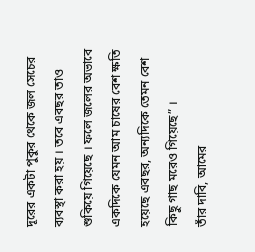দূরের একটা পুকুর থেকে জল সেচের ব্যবস্থা করা হয় । তবে এবছর তাও শুকিয়ে গিয়েছে । ফলে জলের অভাবে একদিকে যেমন আম চাষের বেশ ক্ষতি হয়েছে এবছর, অন্যদিকে তেমন বেশ কিছু গাছ মরেও গিয়েছে” ।
তাঁর দাবি, আমের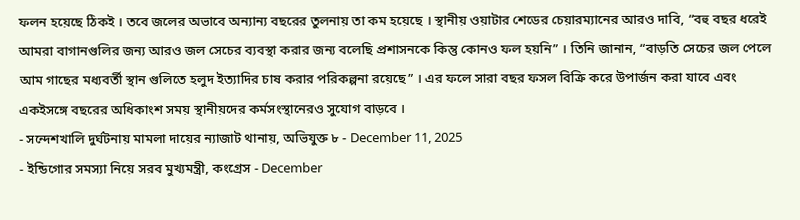ফলন হয়েছে ঠিকই । তবে জলের অভাবে অন্যান্য বছরের তুলনায় তা কম হয়েছে । স্থানীয় ওয়াটার শেডের চেয়ারম্যানের আরও দাবি, “বহু বছর ধরেই আমরা বাগানগুলির জন্য আরও জল সেচের ব্যবস্থা করার জন্য বলেছি প্রশাসনকে কিন্তু কোনও ফল হয়নি” । তিনি জানান, “বাড়তি সেচের জল পেলে আম গাছের মধ্যবর্তী স্থান গুলিতে হলুদ ইত্যাদির চাষ করার পরিকল্পনা রয়েছে” । এর ফলে সারা বছর ফসল বিক্রি করে উপার্জন করা যাবে এবং একইসঙ্গে বছরের অধিকাংশ সময় স্থানীয়দের কর্মসংস্থানেরও সুযোগ বাড়বে ।
- সন্দেশখালি দুর্ঘটনায় মামলা দায়ের ন্যাজাট থানায়, অভিযুক্ত ৮ - December 11, 2025
- ইন্ডিগোর সমস্যা নিয়ে সরব মুখ্যমন্ত্রী, কংগ্রেস - December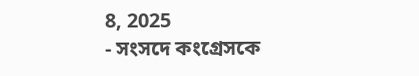8, 2025
- সংসদে কংগ্রেসকে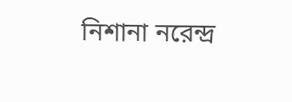নিশানা নরেন্দ্র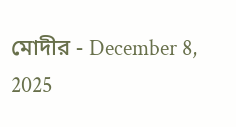মোদীর - December 8, 2025